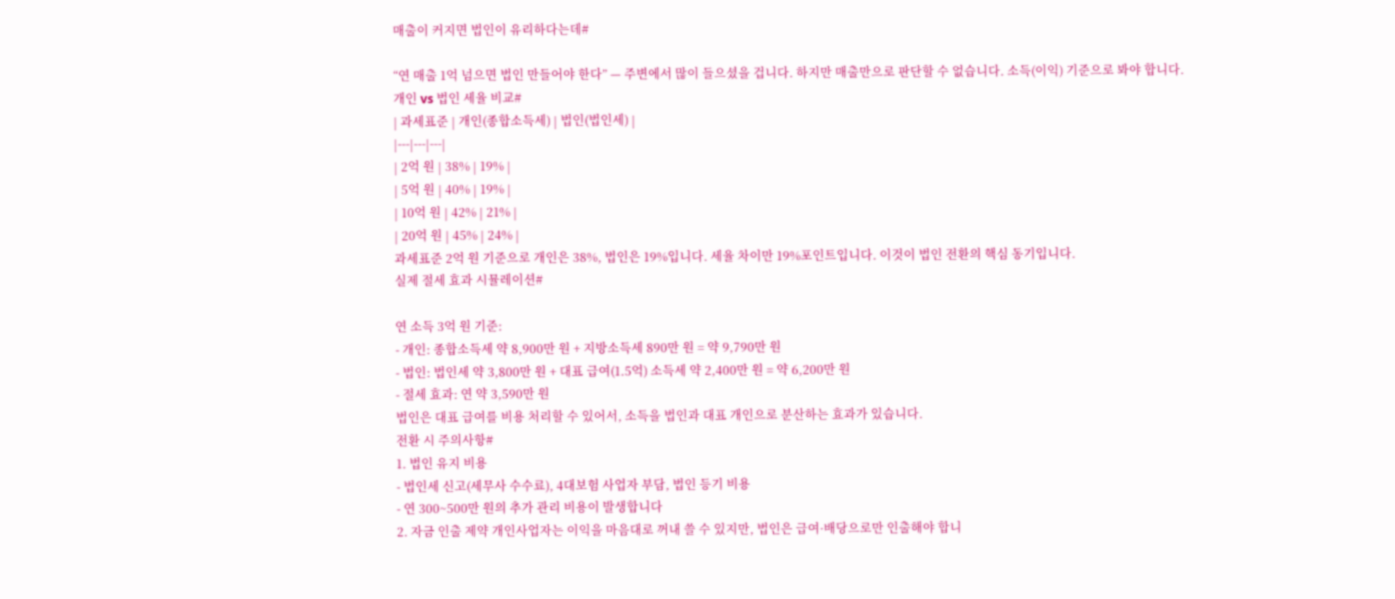매출이 커지면 법인이 유리하다는데#

“연 매출 1억 넘으면 법인 만들어야 한다” — 주변에서 많이 들으셨을 겁니다. 하지만 매출만으로 판단할 수 없습니다. 소득(이익) 기준으로 봐야 합니다.
개인 vs 법인 세율 비교#
| 과세표준 | 개인(종합소득세) | 법인(법인세) |
|---|---|---|
| 2억 원 | 38% | 19% |
| 5억 원 | 40% | 19% |
| 10억 원 | 42% | 21% |
| 20억 원 | 45% | 24% |
과세표준 2억 원 기준으로 개인은 38%, 법인은 19%입니다. 세율 차이만 19%포인트입니다. 이것이 법인 전환의 핵심 동기입니다.
실제 절세 효과 시뮬레이션#

연 소득 3억 원 기준:
- 개인: 종합소득세 약 8,900만 원 + 지방소득세 890만 원 = 약 9,790만 원
- 법인: 법인세 약 3,800만 원 + 대표 급여(1.5억) 소득세 약 2,400만 원 = 약 6,200만 원
- 절세 효과: 연 약 3,590만 원
법인은 대표 급여를 비용 처리할 수 있어서, 소득을 법인과 대표 개인으로 분산하는 효과가 있습니다.
전환 시 주의사항#
1. 법인 유지 비용
- 법인세 신고(세무사 수수료), 4대보험 사업자 부담, 법인 등기 비용
- 연 300~500만 원의 추가 관리 비용이 발생합니다
2. 자금 인출 제약 개인사업자는 이익을 마음대로 꺼내 쓸 수 있지만, 법인은 급여·배당으로만 인출해야 합니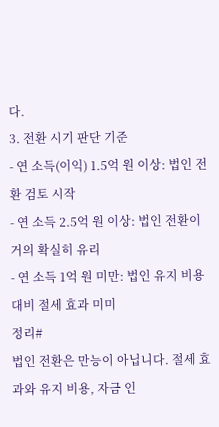다.
3. 전환 시기 판단 기준
- 연 소득(이익) 1.5억 원 이상: 법인 전환 검토 시작
- 연 소득 2.5억 원 이상: 법인 전환이 거의 확실히 유리
- 연 소득 1억 원 미만: 법인 유지 비용 대비 절세 효과 미미
정리#
법인 전환은 만능이 아닙니다. 절세 효과와 유지 비용, 자금 인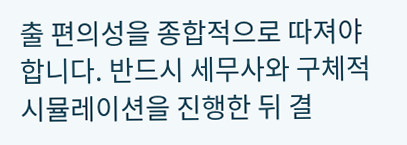출 편의성을 종합적으로 따져야 합니다. 반드시 세무사와 구체적 시뮬레이션을 진행한 뒤 결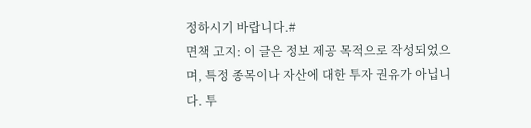정하시기 바랍니다.#
면책 고지: 이 글은 정보 제공 목적으로 작성되었으며, 특정 종목이나 자산에 대한 투자 권유가 아닙니다. 투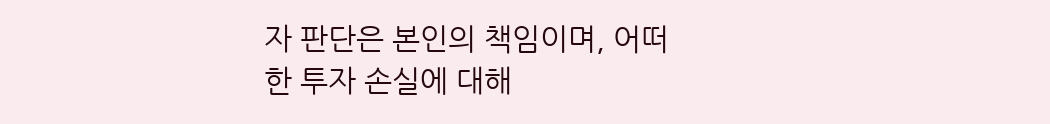자 판단은 본인의 책임이며, 어떠한 투자 손실에 대해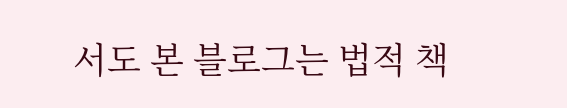서도 본 블로그는 법적 책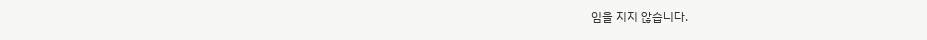임을 지지 않습니다.